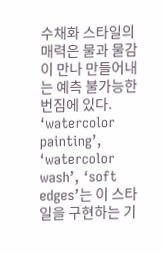수채화 스타일의 매력은 물과 물감이 만나 만들어내는 예측 불가능한 번짐에 있다. ‘watercolor painting’, ‘watercolor wash’, ‘soft edges’는 이 스타일을 구현하는 기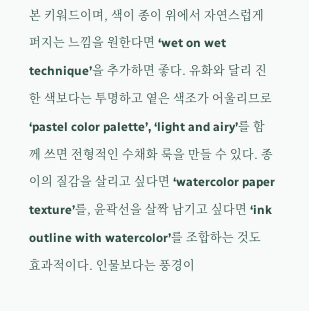본 키워드이며, 색이 종이 위에서 자연스럽게 퍼지는 느낌을 원한다면 ‘wet on wet technique’을 추가하면 좋다. 유화와 달리 진한 색보다는 투명하고 옅은 색조가 어울리므로 ‘pastel color palette’, ‘light and airy’를 함께 쓰면 전형적인 수채화 룩을 만들 수 있다. 종이의 질감을 살리고 싶다면 ‘watercolor paper texture’를, 윤곽선을 살짝 남기고 싶다면 ‘ink outline with watercolor’를 조합하는 것도 효과적이다. 인물보다는 풍경이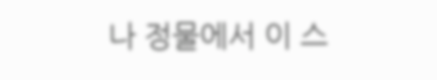나 정물에서 이 스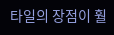타일의 장점이 훨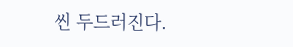씬 두드러진다.